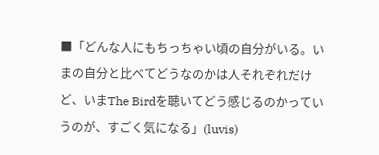■「どんな人にもちっちゃい頃の自分がいる。いまの自分と比べてどうなのかは人それぞれだけど、いまThe Birdを聴いてどう感じるのかっていうのが、すごく気になる」(luvis)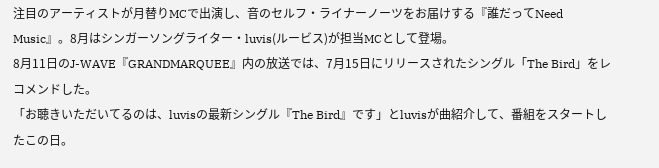注目のアーティストが月替りMCで出演し、音のセルフ・ライナーノーツをお届けする『誰だってNeed Music』。8月はシンガーソングライター・luvis(ルービス)が担当MCとして登場。
8月11日のJ-WAVE『GRANDMARQUEE』内の放送では、7月15日にリリースされたシングル「The Bird」をレコメンドした。
「お聴きいただいてるのは、luvisの最新シングル『The Bird』です」とluvisが曲紹介して、番組をスタートしたこの日。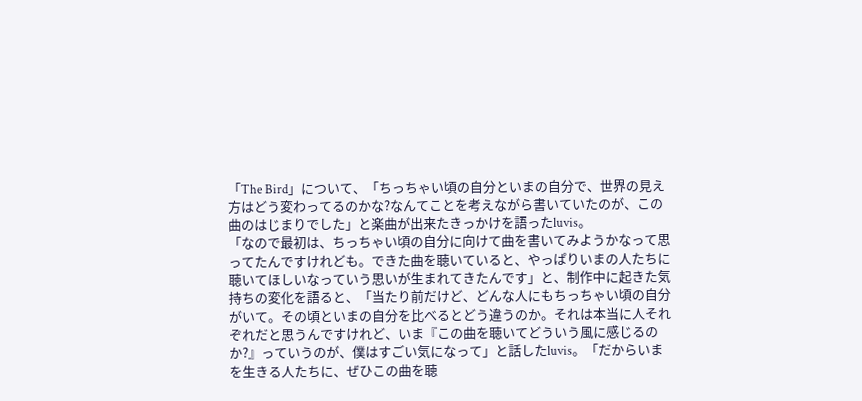「The Bird」について、「ちっちゃい頃の自分といまの自分で、世界の見え方はどう変わってるのかな?なんてことを考えながら書いていたのが、この曲のはじまりでした」と楽曲が出来たきっかけを語ったluvis。
「なので最初は、ちっちゃい頃の自分に向けて曲を書いてみようかなって思ってたんですけれども。できた曲を聴いていると、やっぱりいまの人たちに聴いてほしいなっていう思いが生まれてきたんです」と、制作中に起きた気持ちの変化を語ると、「当たり前だけど、どんな人にもちっちゃい頃の自分がいて。その頃といまの自分を比べるとどう違うのか。それは本当に人それぞれだと思うんですけれど、いま『この曲を聴いてどういう風に感じるのか?』っていうのが、僕はすごい気になって」と話したluvis。「だからいまを生きる人たちに、ぜひこの曲を聴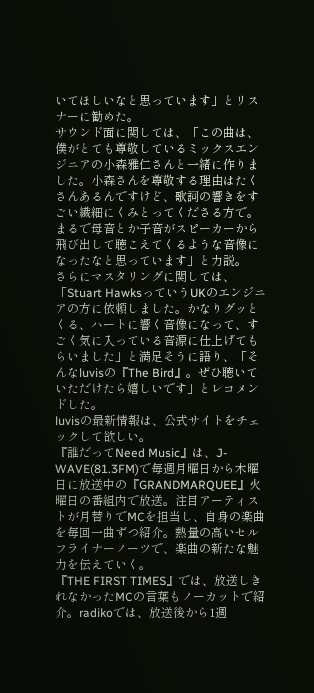いてほしいなと思っています」とリスナーに勧めた。
サウンド面に関しては、「この曲は、僕がとても尊敬しているミックスエンジニアの小森雅仁さんと一緒に作りました。小森さんを尊敬する理由はたくさんあるんですけど、歌詞の響きをすごい繊細にくみとってくださる方で。まるで母音とか子音がスピーカーから飛び出して聴こえてくるような音像になったなと思っています」と力説。
さらにマスタリングに関しては、「Stuart HawksっていうUKのエンジニアの方に依頼しました。かなりグッとくる、ハートに響く音像になって、すごく気に入っている音源に仕上げてもらいました」と満足そうに語り、「そんなluvisの『The Bird』。ぜひ聴いていただけたら嬉しいです」とレコメンドした。
luvisの最新情報は、公式サイトをチェックして欲しい。
『誰だってNeed Music』は、J-WAVE(81.3FM)で毎週月曜日から木曜日に放送中の『GRANDMARQUEE』火曜日の番組内で放送。注目アーティストが月替りでMCを担当し、自身の楽曲を毎回一曲ずつ紹介。熱量の高いセルフライナーノーツで、楽曲の新たな魅力を伝えていく。
『THE FIRST TIMES』では、放送しきれなかったMCの言葉もノーカットで紹介。radikoでは、放送後から1週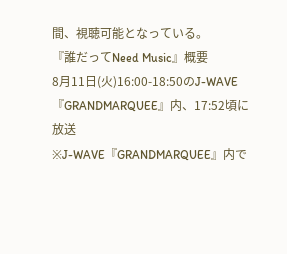間、視聴可能となっている。
『誰だってNeed Music』概要
8月11日(火)16:00-18:50のJ-WAVE『GRANDMARQUEE』内、17:52頃に放送
※J-WAVE『GRANDMARQUEE』内で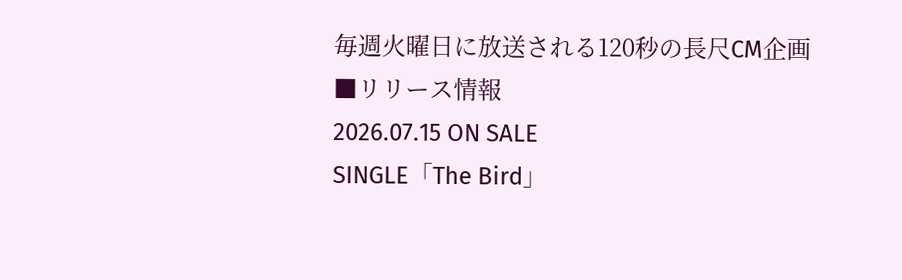毎週火曜日に放送される120秒の長尺CM企画
■リリース情報
2026.07.15 ON SALE
SINGLE「The Bird」